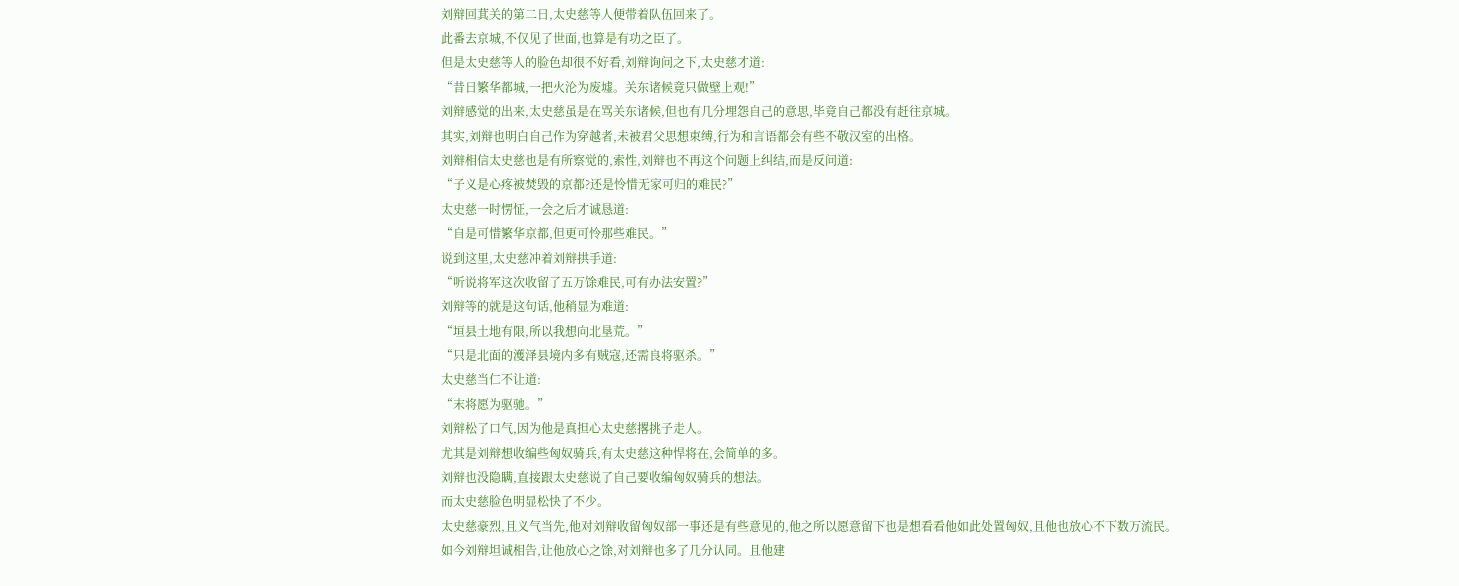刘辩回萁关的第二日,太史慈等人便带着队伍回来了。
此番去京城,不仅见了世面,也算是有功之臣了。
但是太史慈等人的脸色却很不好看,刘辩询问之下,太史慈才道:
“昔日繁华都城,一把火沦为废墟。关东诸候竟只做壁上观!”
刘辩感觉的出来,太史慈虽是在骂关东诸候,但也有几分埋怨自己的意思,毕竟自己都没有赶往京城。
其实,刘辩也明白自己作为穿越者,未被君父思想束缚,行为和言语都会有些不敬汉室的出格。
刘辩相信太史慈也是有所察觉的,索性,刘辩也不再这个问题上纠结,而是反问道:
“子义是心疼被焚毁的京都?还是怜惜无家可归的难民?”
太史慈一时愣怔,一会之后才诚恳道:
“自是可惜繁华京都,但更可怜那些难民。”
说到这里,太史慈冲着刘辩拱手道:
“听说将军这次收留了五万馀难民,可有办法安置?”
刘辩等的就是这句话,他稍显为难道:
“垣县土地有限,所以我想向北垦荒。”
“只是北面的濩泽县境内多有贼寇,还需良将驱杀。”
太史慈当仁不让道:
“末将愿为驱驰。”
刘辩松了口气,因为他是真担心太史慈撂挑子走人。
尤其是刘辩想收编些匈奴骑兵,有太史慈这种悍将在,会简单的多。
刘辩也没隐瞒,直接跟太史慈说了自己要收编匈奴骑兵的想法。
而太史慈脸色明显松快了不少。
太史慈豪烈,且义气当先,他对刘辩收留匈奴部一事还是有些意见的,他之所以愿意留下也是想看看他如此处置匈奴,且他也放心不下数万流民。
如今刘辩坦诚相告,让他放心之馀,对刘辩也多了几分认同。且他建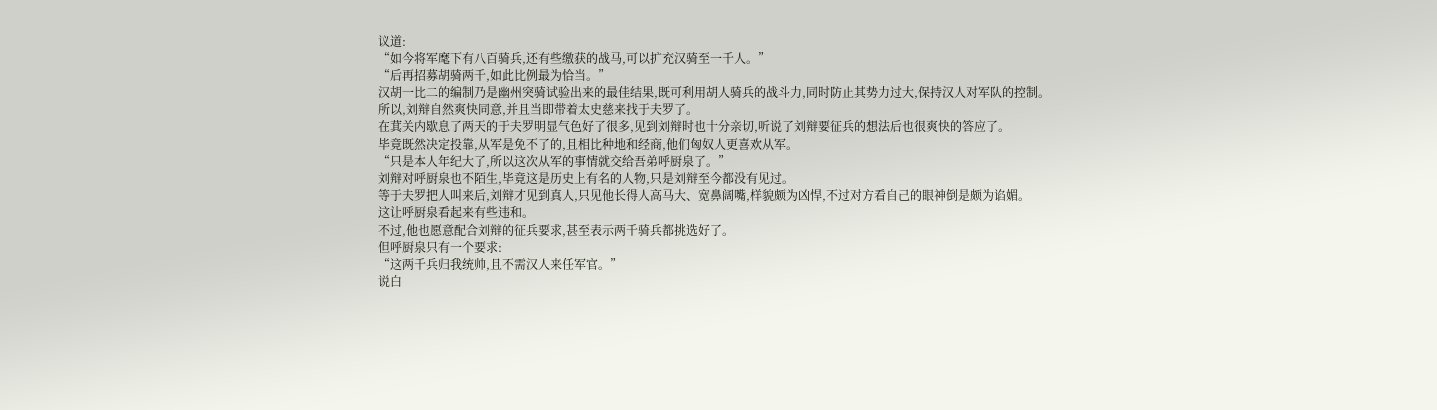议道:
“如今将军麾下有八百骑兵,还有些缴获的战马,可以扩充汉骑至一千人。”
“后再招募胡骑两千,如此比例最为恰当。”
汉胡一比二的编制乃是幽州突骑试验出来的最佳结果,既可利用胡人骑兵的战斗力,同时防止其势力过大,保持汉人对军队的控制。
所以,刘辩自然爽快同意,并且当即带着太史慈来找于夫罗了。
在萁关内歇息了两天的于夫罗明显气色好了很多,见到刘辩时也十分亲切,听说了刘辩要征兵的想法后也很爽快的答应了。
毕竟既然决定投靠,从军是免不了的,且相比种地和经商,他们匈奴人更喜欢从军。
“只是本人年纪大了,所以这次从军的事情就交给吾弟呼厨泉了。”
刘辩对呼厨泉也不陌生,毕竟这是历史上有名的人物,只是刘辩至今都没有见过。
等于夫罗把人叫来后,刘辩才见到真人,只见他长得人高马大、宽鼻阔嘴,样貌颇为凶悍,不过对方看自己的眼神倒是颇为谄媚。
这让呼厨泉看起来有些违和。
不过,他也愿意配合刘辩的征兵要求,甚至表示两千骑兵都挑选好了。
但呼厨泉只有一个要求:
“这两千兵归我统帅,且不需汉人来任军官。”
说白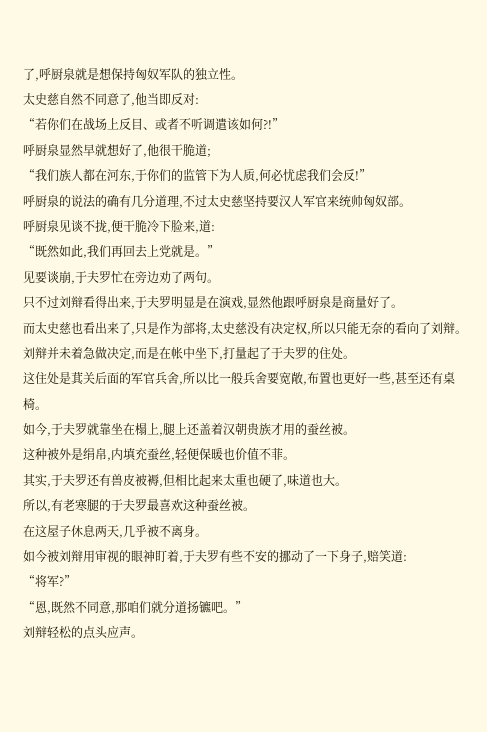了,呼厨泉就是想保持匈奴军队的独立性。
太史慈自然不同意了,他当即反对:
“若你们在战场上反目、或者不听调遣该如何?!”
呼厨泉显然早就想好了,他很干脆道;
“我们族人都在河东,于你们的监管下为人质,何必忧虑我们会反!”
呼厨泉的说法的确有几分道理,不过太史慈坚持要汉人军官来统帅匈奴部。
呼厨泉见谈不拢,便干脆冷下脸来,道:
“既然如此,我们再回去上党就是。”
见要谈崩,于夫罗忙在旁边劝了两句。
只不过刘辩看得出来,于夫罗明显是在演戏,显然他跟呼厨泉是商量好了。
而太史慈也看出来了,只是作为部将,太史慈没有决定权,所以只能无奈的看向了刘辩。
刘辩并未着急做决定,而是在帐中坐下,打量起了于夫罗的住处。
这住处是萁关后面的军官兵舍,所以比一般兵舍要宽敞,布置也更好一些,甚至还有桌椅。
如今,于夫罗就靠坐在榻上,腿上还盖着汉朝贵族才用的蚕丝被。
这种被外是绢帛,内填充蚕丝,轻便保暖也价值不菲。
其实,于夫罗还有兽皮被褥,但相比起来太重也硬了,味道也大。
所以,有老寒腿的于夫罗最喜欢这种蚕丝被。
在这屋子休息两天,几乎被不离身。
如今被刘辩用审视的眼神盯着,于夫罗有些不安的挪动了一下身子,赔笑道:
“将军?”
“恩,既然不同意,那咱们就分道扬镳吧。”
刘辩轻松的点头应声。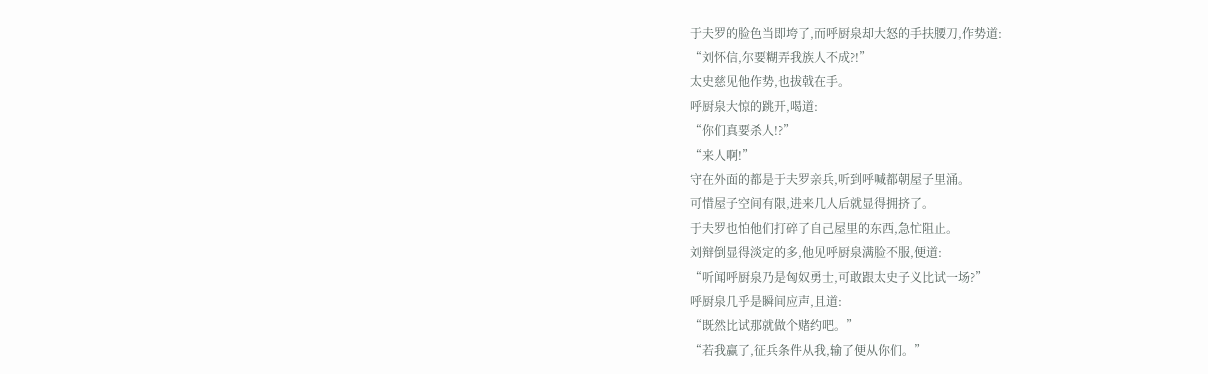于夫罗的脸色当即垮了,而呼厨泉却大怒的手扶腰刀,作势道:
“刘怀信,尔要糊弄我族人不成?!”
太史慈见他作势,也拔戟在手。
呼厨泉大惊的跳开,喝道:
“你们真要杀人!?”
“来人啊!”
守在外面的都是于夫罗亲兵,听到呼喊都朝屋子里涌。
可惜屋子空间有限,进来几人后就显得拥挤了。
于夫罗也怕他们打碎了自己屋里的东西,急忙阻止。
刘辩倒显得淡定的多,他见呼厨泉满脸不服,便道:
“听闻呼厨泉乃是匈奴勇士,可敢跟太史子义比试一场?”
呼厨泉几乎是瞬间应声,且道:
“既然比试那就做个赌约吧。”
“若我赢了,征兵条件从我,输了便从你们。”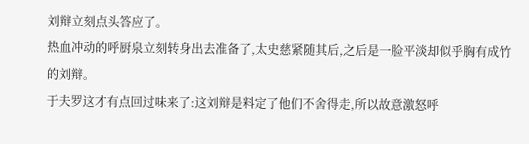刘辩立刻点头答应了。
热血冲动的呼厨泉立刻转身出去准备了,太史慈紧随其后,之后是一脸平淡却似乎胸有成竹的刘辩。
于夫罗这才有点回过味来了:这刘辩是料定了他们不舍得走,所以故意激怒呼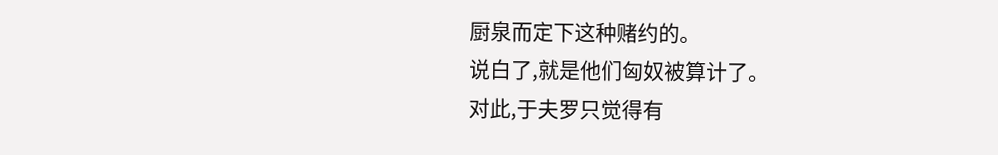厨泉而定下这种赌约的。
说白了,就是他们匈奴被算计了。
对此,于夫罗只觉得有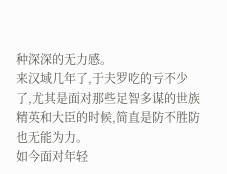种深深的无力感。
来汉域几年了,于夫罗吃的亏不少了,尤其是面对那些足智多谋的世族精英和大臣的时候,简直是防不胜防也无能为力。
如今面对年轻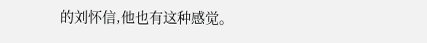的刘怀信,他也有这种感觉。